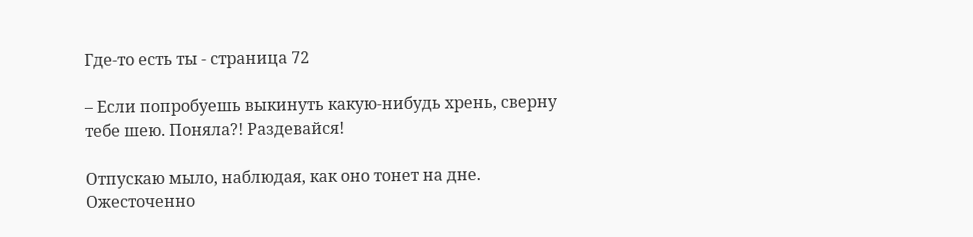Где-то есть ты - страница 72

– Если попробуешь выкинуть какую-нибудь хрень, сверну тебе шею. Поняла?! Раздевайся!

Отпускаю мыло, наблюдая, как оно тонет на дне. Ожесточенно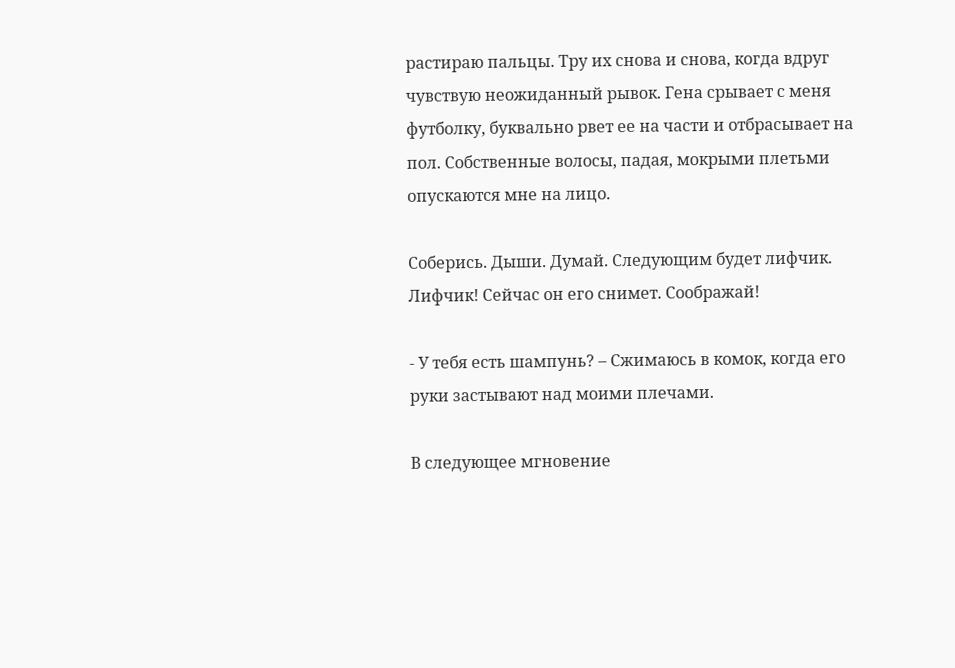растираю пальцы. Тру их снова и снова, когда вдруг чувствую неожиданный рывок. Гена срывает с меня футболку, буквально рвет ее на части и отбрасывает на пол. Собственные волосы, падая, мокрыми плетьми опускаются мне на лицо.

Соберись. Дыши. Думай. Следующим будет лифчик. Лифчик! Сейчас он его снимет. Соображай!

- У тебя есть шампунь? – Сжимаюсь в комок, когда его руки застывают над моими плечами.

В следующее мгновение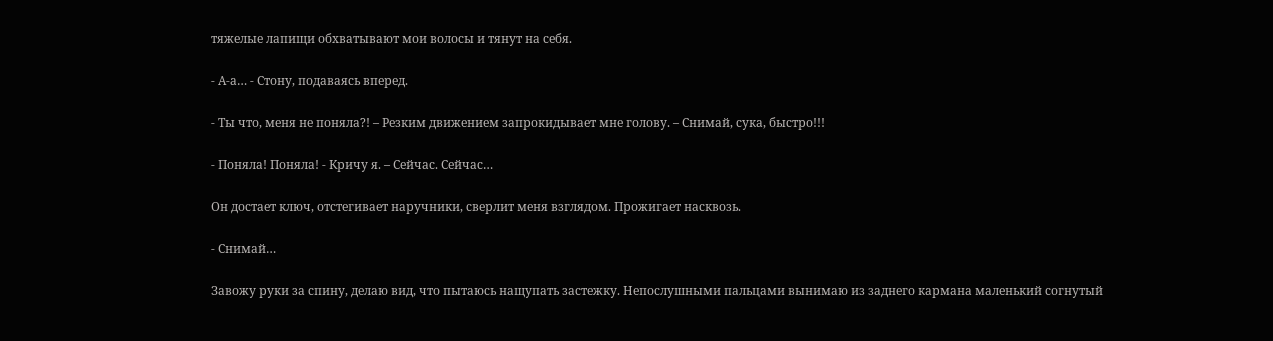тяжелые лапищи обхватывают мои волосы и тянут на себя.

- А-а… - Стону, подаваясь вперед.

- Ты что, меня не поняла?! – Резким движением запрокидывает мне голову. – Снимай, сука, быстро!!!

- Поняла! Поняла! - Кричу я. – Сейчас. Сейчас…

Он достает ключ, отстегивает наручники, сверлит меня взглядом. Прожигает насквозь.

- Снимай…

Завожу руки за спину, делаю вид, что пытаюсь нащупать застежку. Непослушными пальцами вынимаю из заднего кармана маленький согнутый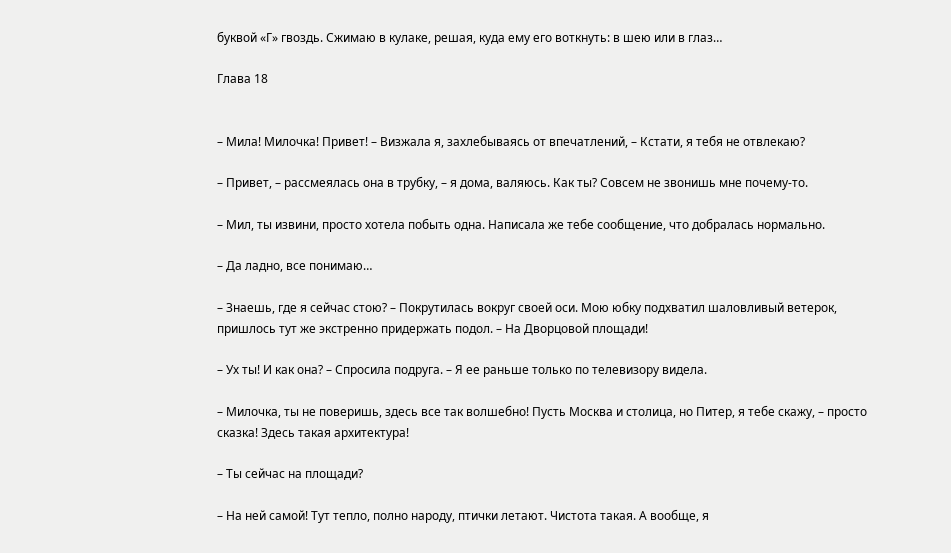буквой «Г» гвоздь. Сжимаю в кулаке, решая, куда ему его воткнуть: в шею или в глаз…

Глава 18


– Мила! Милочка! Привет! – Визжала я, захлебываясь от впечатлений, – Кстати, я тебя не отвлекаю?

– Привет, – рассмеялась она в трубку, – я дома, валяюсь. Как ты? Совсем не звонишь мне почему-то.

– Мил, ты извини, просто хотела побыть одна. Написала же тебе сообщение, что добралась нормально.

– Да ладно, все понимаю…

– Знаешь, где я сейчас стою? – Покрутилась вокруг своей оси. Мою юбку подхватил шаловливый ветерок, пришлось тут же экстренно придержать подол. – На Дворцовой площади!

– Ух ты! И как она? – Спросила подруга. – Я ее раньше только по телевизору видела.

– Милочка, ты не поверишь, здесь все так волшебно! Пусть Москва и столица, но Питер, я тебе скажу, – просто сказка! Здесь такая архитектура!

– Ты сейчас на площади?

– На ней самой! Тут тепло, полно народу, птички летают. Чистота такая. А вообще, я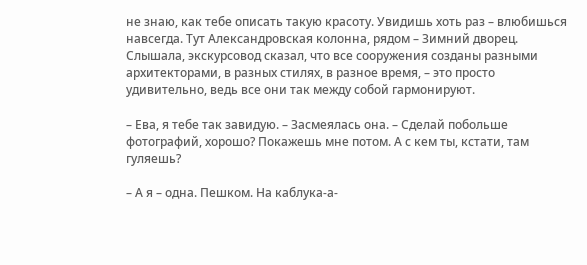не знаю, как тебе описать такую красоту. Увидишь хоть раз – влюбишься навсегда. Тут Александровская колонна, рядом – Зимний дворец. Слышала, экскурсовод сказал, что все сооружения созданы разными архитекторами, в разных стилях, в разное время, – это просто удивительно, ведь все они так между собой гармонируют.

– Ева, я тебе так завидую. – Засмеялась она. – Сделай побольше фотографий, хорошо? Покажешь мне потом. А с кем ты, кстати, там гуляешь?

– А я – одна. Пешком. На каблука-а-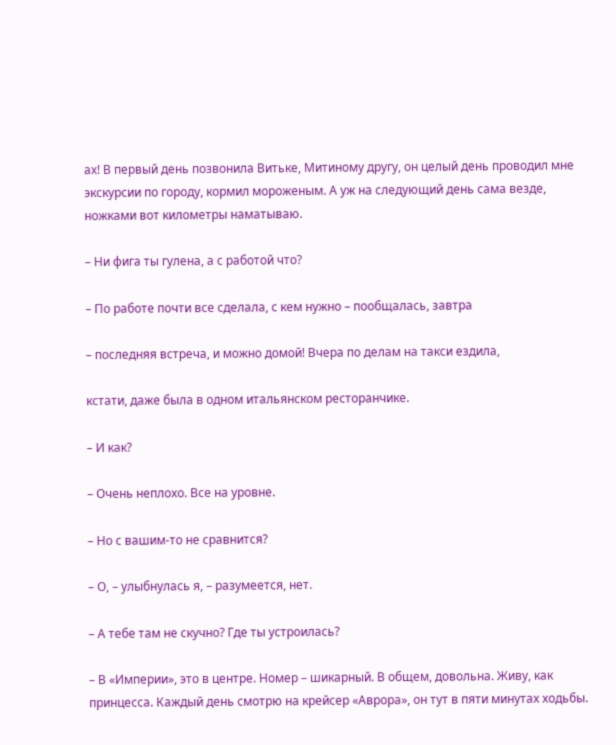ах! В первый день позвонила Витьке, Митиному другу, он целый день проводил мне экскурсии по городу, кормил мороженым. А уж на следующий день сама везде, ножками вот километры наматываю.

– Ни фига ты гулена, а с работой что?

– По работе почти все сделала, с кем нужно – пообщалась, завтра

– последняя встреча, и можно домой! Вчера по делам на такси ездила,

кстати, даже была в одном итальянском ресторанчике.

– И как?

– Очень неплохо. Все на уровне.

– Но с вашим-то не сравнится?

– О, – улыбнулась я, – разумеется, нет.

– А тебе там не скучно? Где ты устроилась?

– В «Империи», это в центре. Номер – шикарный. В общем, довольна. Живу, как принцесса. Каждый день смотрю на крейсер «Аврора», он тут в пяти минутах ходьбы.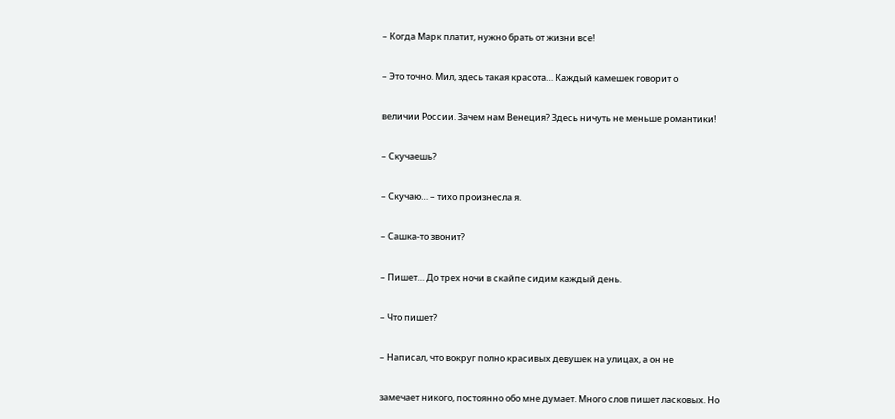– Когда Марк платит, нужно брать от жизни все!

– Это точно. Мил, здесь такая красота… Каждый камешек говорит о

величии России. Зачем нам Венеция? Здесь ничуть не меньше романтики!

– Скучаешь?

– Скучаю… – тихо произнесла я.

– Сашка-то звонит?

– Пишет… До трех ночи в скайпе сидим каждый день.

– Что пишет?

– Написал, что вокруг полно красивых девушек на улицах, а он не

замечает никого, постоянно обо мне думает. Много слов пишет ласковых. Но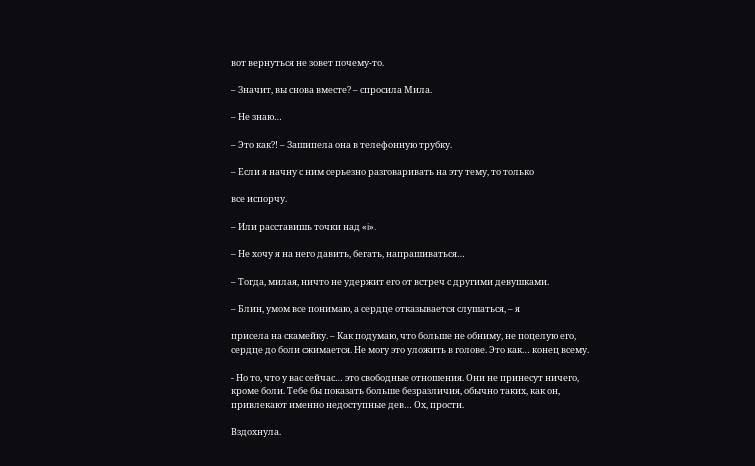вот вернуться не зовет почему-то.

– Значит, вы снова вместе? – спросила Мила.

– Не знаю…

– Это как?! – Зашипела она в телефонную трубку.

– Если я начну с ним серьезно разговаривать на эту тему, то только

все испорчу.

– Или расставишь точки над «i».

– Не хочу я на него давить, бегать, напрашиваться…

– Тогда, милая, ничто не удержит его от встреч с другими девушками.

– Блин, умом все понимаю, а сердце отказывается слушаться, – я

присела на скамейку. – Как подумаю, что больше не обниму, не поцелую его, сердце до боли сжимается. Не могу это уложить в голове. Это как… конец всему.

- Но то, что у вас сейчас… это свободные отношения. Они не принесут ничего, кроме боли. Тебе бы показать больше безразличия, обычно таких, как он, привлекают именно недоступные дев… Ох, прости.

Вздохнула.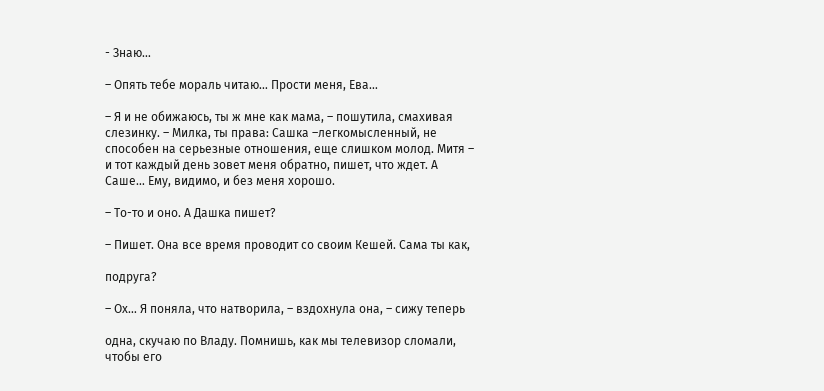- Знаю…

– Опять тебе мораль читаю… Прости меня, Ева…

– Я и не обижаюсь, ты ж мне как мама, – пошутила, смахивая слезинку. – Милка, ты права: Сашка –легкомысленный, не способен на серьезные отношения, еще слишком молод. Митя – и тот каждый день зовет меня обратно, пишет, что ждет. А Саше… Ему, видимо, и без меня хорошо.

– То-то и оно. А Дашка пишет?

– Пишет. Она все время проводит со своим Кешей. Сама ты как,

подруга?

– Ох… Я поняла, что натворила, – вздохнула она, – сижу теперь

одна, скучаю по Владу. Помнишь, как мы телевизор сломали, чтобы его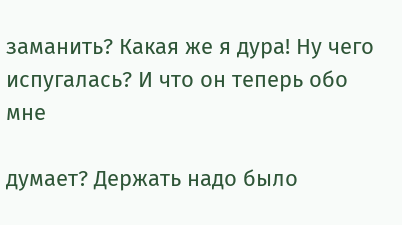заманить? Какая же я дура! Ну чего испугалась? И что он теперь обо мне

думает? Держать надо было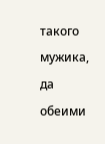такого мужика, да обеими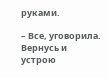руками.

– Все, уговорила. Вернусь и устрою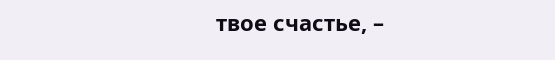твое счастье, –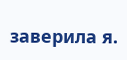заверила я.